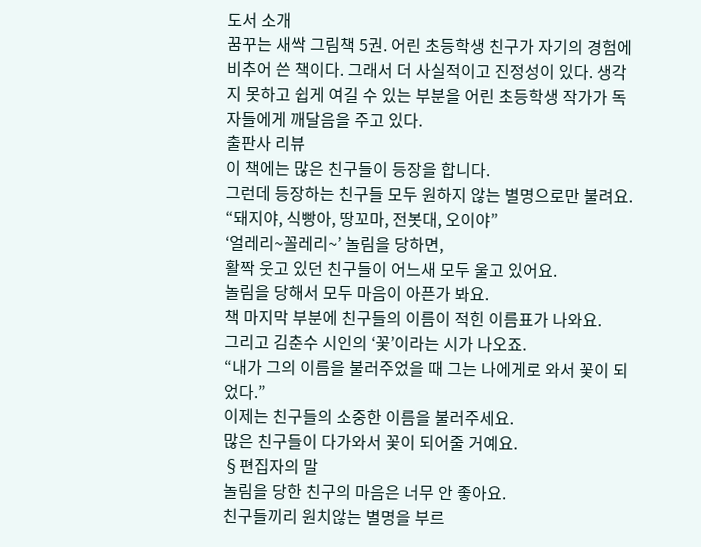도서 소개
꿈꾸는 새싹 그림책 5권. 어린 초등학생 친구가 자기의 경험에 비추어 쓴 책이다. 그래서 더 사실적이고 진정성이 있다. 생각지 못하고 쉽게 여길 수 있는 부분을 어린 초등학생 작가가 독자들에게 깨달음을 주고 있다.
출판사 리뷰
이 책에는 많은 친구들이 등장을 합니다.
그런데 등장하는 친구들 모두 원하지 않는 별명으로만 불려요.
“돼지야, 식빵아, 땅꼬마, 전봇대, 오이야”
‘얼레리~꼴레리~’ 놀림을 당하면,
활짝 웃고 있던 친구들이 어느새 모두 울고 있어요.
놀림을 당해서 모두 마음이 아픈가 봐요.
책 마지막 부분에 친구들의 이름이 적힌 이름표가 나와요.
그리고 김춘수 시인의 ‘꽃’이라는 시가 나오죠.
“내가 그의 이름을 불러주었을 때 그는 나에게로 와서 꽃이 되었다.”
이제는 친구들의 소중한 이름을 불러주세요.
많은 친구들이 다가와서 꽃이 되어줄 거예요.
§편집자의 말
놀림을 당한 친구의 마음은 너무 안 좋아요.
친구들끼리 원치않는 별명을 부르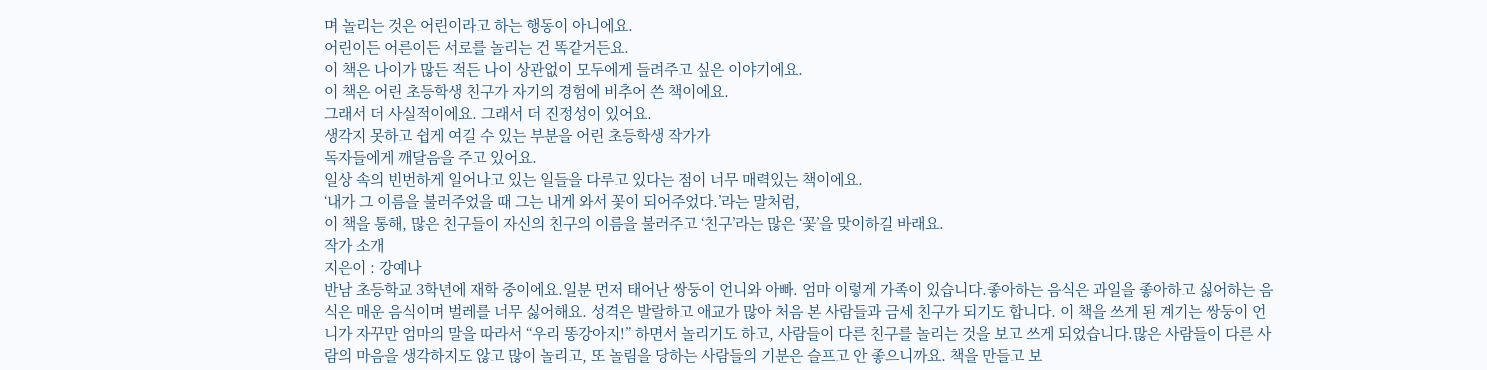며 놀리는 것은 어린이라고 하는 행동이 아니에요.
어린이든 어른이든 서로를 놀리는 건 똑같거든요.
이 책은 나이가 많든 적든 나이 상관없이 모두에게 들려주고 싶은 이야기에요.
이 책은 어린 초등학생 친구가 자기의 경험에 비추어 쓴 책이에요.
그래서 더 사실적이에요. 그래서 더 진정성이 있어요.
생각지 못하고 쉽게 여길 수 있는 부분을 어린 초등학생 작가가
독자들에게 깨달음을 주고 있어요.
일상 속의 빈번하게 일어나고 있는 일들을 다루고 있다는 점이 너무 매력있는 책이에요.
‘내가 그 이름을 불러주었을 때 그는 내게 와서 꽃이 되어주었다.’라는 말처럼,
이 책을 통해, 많은 친구들이 자신의 친구의 이름을 불러주고 ‘친구’라는 많은 ‘꽃’을 맞이하길 바래요.
작가 소개
지은이 : 강예나
반남 초등학교 3학년에 재학 중이에요.일분 먼저 태어난 쌍둥이 언니와 아빠. 엄마 이렇게 가족이 있습니다.좋아하는 음식은 과일을 좋아하고 싫어하는 음식은 매운 음식이며 벌레를 너무 싫어해요. 성격은 발랄하고 애교가 많아 처음 본 사람들과 금세 친구가 되기도 합니다. 이 책을 쓰게 된 계기는 쌍둥이 언니가 자꾸만 엄마의 말을 따라서 “우리 똥강아지!” 하면서 놀리기도 하고, 사람들이 다른 친구를 놀리는 것을 보고 쓰게 되었습니다.많은 사람들이 다른 사람의 마음을 생각하지도 않고 많이 놀리고, 또 놀림을 당하는 사람들의 기분은 슬프고 안 좋으니까요. 책을 만들고 보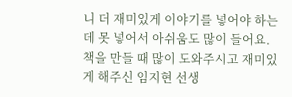니 더 재미있게 이야기를 넣어야 하는데 못 넣어서 아쉬움도 많이 들어요. 책을 만들 때 많이 도와주시고 재미있게 해주신 임지현 선생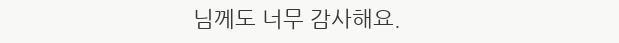님께도 너무 감사해요.